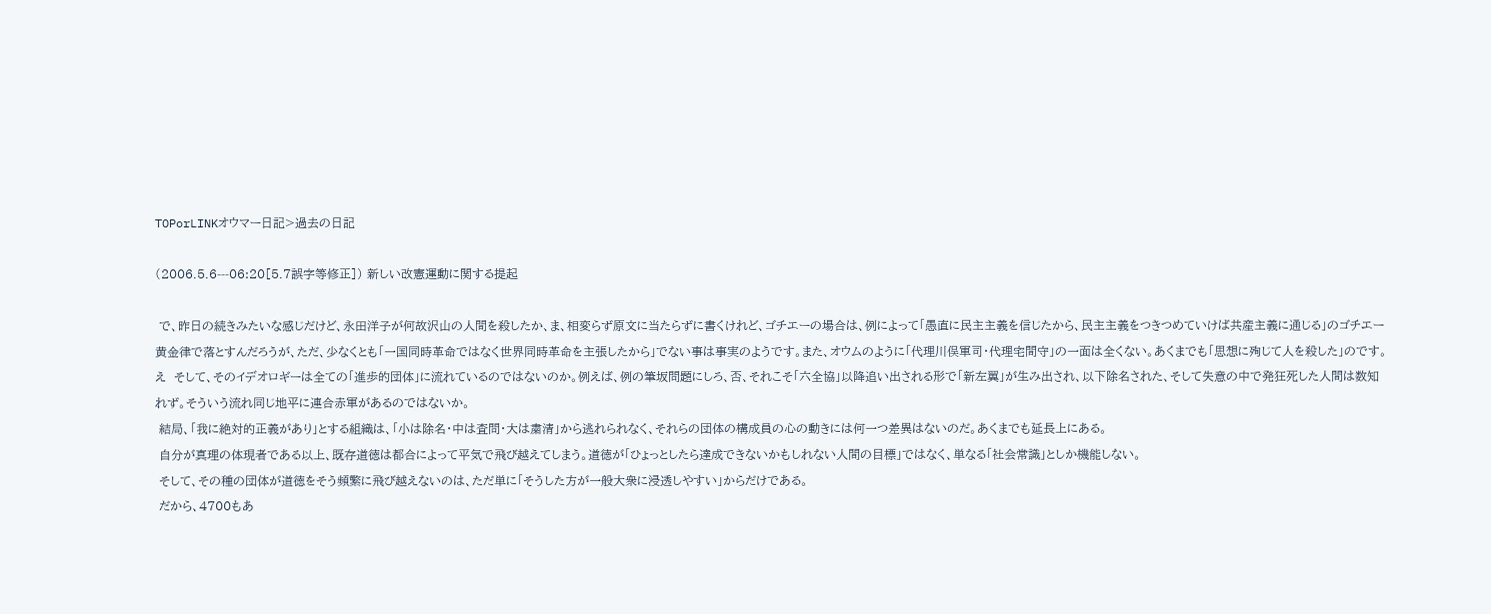TOPorLINKオウマー日記>過去の日記

(2006.5.6---06:20[5.7誤字等修正]) 新しい改憲運動に関する提起

 で、昨日の続きみたいな感じだけど、永田洋子が何故沢山の人間を殺したか、ま、相変らず原文に当たらずに書くけれど、ゴチエーの場合は、例によって「愚直に民主主義を信じたから、民主主義をつきつめていけば共産主義に通じる」のゴチエー黄金律で落とすんだろうが、ただ、少なくとも「一国同時革命ではなく世界同時革命を主張したから」でない事は事実のようです。また、オウムのように「代理川俣軍司・代理宅間守」の一面は全くない。あくまでも「思想に殉じて人を殺した」のです。
え  そして、そのイデオロギーは全ての「進歩的団体」に流れているのではないのか。例えば、例の筆坂問題にしろ、否、それこそ「六全協」以降追い出される形で「新左翼」が生み出され、以下除名された、そして失意の中で発狂死した人間は数知れず。そういう流れ同じ地平に連合赤軍があるのではないか。
 結局、「我に絶対的正義があり」とする組織は、「小は除名・中は査問・大は粛清」から逃れられなく、それらの団体の構成員の心の動きには何一つ差異はないのだ。あくまでも延長上にある。
 自分が真理の体現者である以上、既存道徳は都合によって平気で飛び越えてしまう。道徳が「ひょっとしたら達成できないかもしれない人間の目標」ではなく、単なる「社会常識」としか機能しない。
 そして、その種の団体が道徳をそう頻繁に飛び越えないのは、ただ単に「そうした方が一般大衆に浸透しやすい」からだけである。
 だから、4700もあ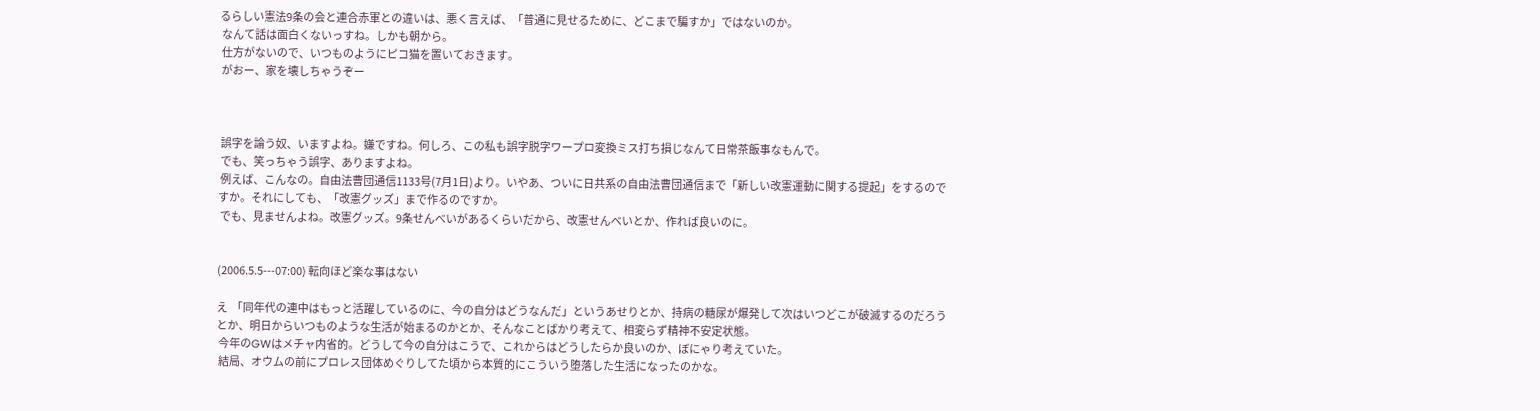るらしい憲法9条の会と連合赤軍との違いは、悪く言えば、「普通に見せるために、どこまで騙すか」ではないのか。
 なんて話は面白くないっすね。しかも朝から。
 仕方がないので、いつものようにピコ猫を置いておきます。
 がおー、家を壊しちゃうぞー



 誤字を論う奴、いますよね。嫌ですね。何しろ、この私も誤字脱字ワープロ変換ミス打ち損じなんて日常茶飯事なもんで。
 でも、笑っちゃう誤字、ありますよね。
 例えば、こんなの。自由法曹団通信1133号(7月1日)より。いやあ、ついに日共系の自由法曹団通信まで「新しい改憲運動に関する提起」をするのですか。それにしても、「改憲グッズ」まで作るのですか。
 でも、見ませんよね。改憲グッズ。9条せんべいがあるくらいだから、改憲せんべいとか、作れば良いのに。


(2006.5.5---07:00) 転向ほど楽な事はない

え  「同年代の連中はもっと活躍しているのに、今の自分はどうなんだ」というあせりとか、持病の糖尿が爆発して次はいつどこが破滅するのだろうとか、明日からいつものような生活が始まるのかとか、そんなことばかり考えて、相変らず精神不安定状態。
 今年のGWはメチャ内省的。どうして今の自分はこうで、これからはどうしたらか良いのか、ぼにゃり考えていた。
 結局、オウムの前にプロレス団体めぐりしてた頃から本質的にこういう堕落した生活になったのかな。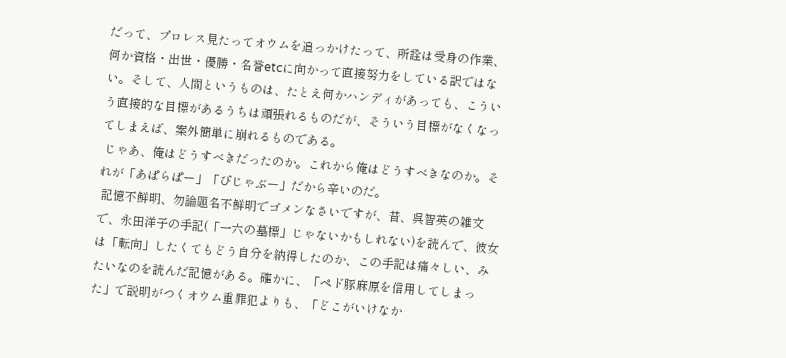だって、プロレス見たってオウムを追っかけたって、所詮は受身の作業、何か資格・出世・優勝・名誉etcに向かって直接努力をしている訳ではない。そして、人間というものは、たとえ何かハンディがあっても、こういう直接的な目標があるうちは頑張れるものだが、そういう目標がなくなってしまえば、案外簡単に崩れるものである。
 じゃあ、俺はどうすべきだったのか。これから俺はどうすべきなのか。それが「あぱらぱー」「ぴじゃぶー」だから辛いのだ。
 記憶不鮮明、勿論題名不鮮明でゴメンなさいですが、昔、呉智英の雑文で、永田洋子の手記(「一六の墓標」じゃないかもしれない)を読んで、彼女は「転向」したくてもどう自分を納得したのか、この手記は痛々しい、みたいなのを読んだ記憶がある。確かに、「ペド豚麻原を信用してしまった」で説明がつくオウム重罪犯よりも、「どこがいけなか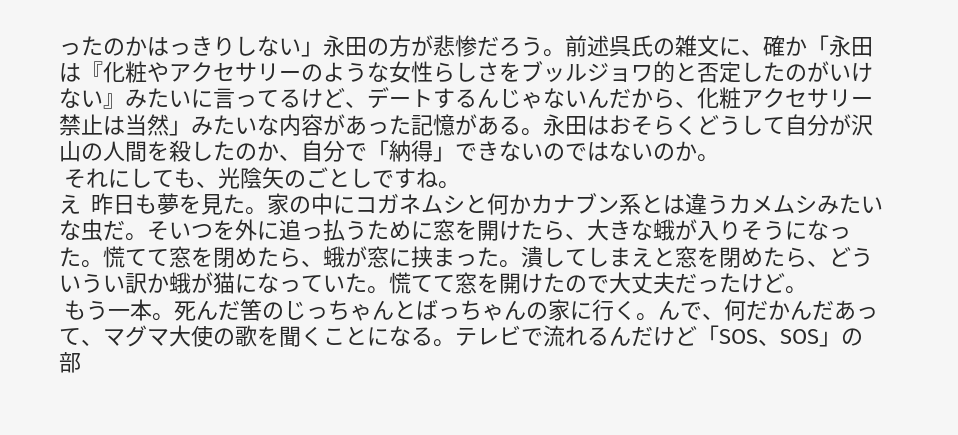ったのかはっきりしない」永田の方が悲惨だろう。前述呉氏の雑文に、確か「永田は『化粧やアクセサリーのような女性らしさをブッルジョワ的と否定したのがいけない』みたいに言ってるけど、デートするんじゃないんだから、化粧アクセサリー禁止は当然」みたいな内容があった記憶がある。永田はおそらくどうして自分が沢山の人間を殺したのか、自分で「納得」できないのではないのか。
 それにしても、光陰矢のごとしですね。
え  昨日も夢を見た。家の中にコガネムシと何かカナブン系とは違うカメムシみたいな虫だ。そいつを外に追っ払うために窓を開けたら、大きな蛾が入りそうになった。慌てて窓を閉めたら、蛾が窓に挟まった。潰してしまえと窓を閉めたら、どういうい訳か蛾が猫になっていた。慌てて窓を開けたので大丈夫だったけど。
 もう一本。死んだ筈のじっちゃんとばっちゃんの家に行く。んで、何だかんだあって、マグマ大使の歌を聞くことになる。テレビで流れるんだけど「SOS、SOS」の部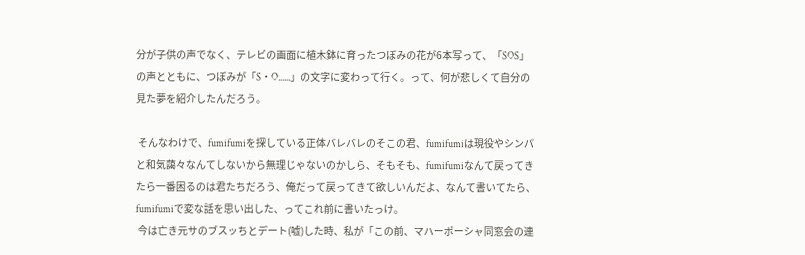分が子供の声でなく、テレビの画面に植木鉢に育ったつぼみの花が6本写って、「SOS」の声とともに、つぼみが「S・O......」の文字に変わって行く。って、何が悲しくて自分の見た夢を紹介したんだろう。

 そんなわけで、fumifumiを探している正体バレバレのそこの君、fumifumiは現役やシンパと和気藹々なんてしないから無理じゃないのかしら、そもそも、fumifumiなんて戻ってきたら一番困るのは君たちだろう、俺だって戻ってきて欲しいんだよ、なんて書いてたら、fumifumiで変な話を思い出した、ってこれ前に書いたっけ。
 今は亡き元サのブスッちとデート(嘘)した時、私が「この前、マハーポーシャ同窓会の連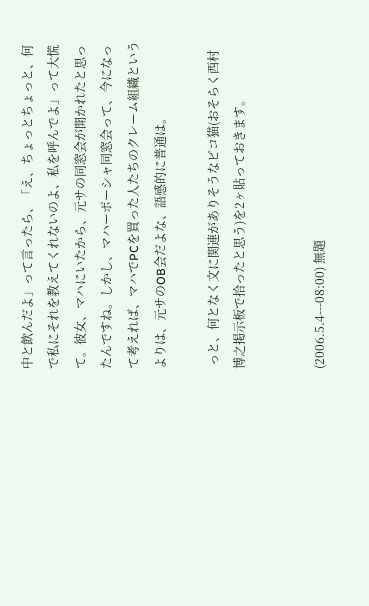中と飲んだよ」って言ったら、「え、ちょっとちょっと、何で私にそれを教えてくれないのよ、私を呼んでよ」って大慌て。彼女、マハにいたから、元サの同窓会が開かれたと思ったんですね。しかし、マハーポーシャ同窓会って、今になって考えれば、マハでPCを買った人たちのクレーム組織というよりは、元サのOB会だよな、語感的に普通は。

 っと、何となく文に関連がありそうなピコ猫(おそらく西村博之掲示板で拾ったと思う)を2ヶ貼っておきます。


(2006.5.4---08:00) 無題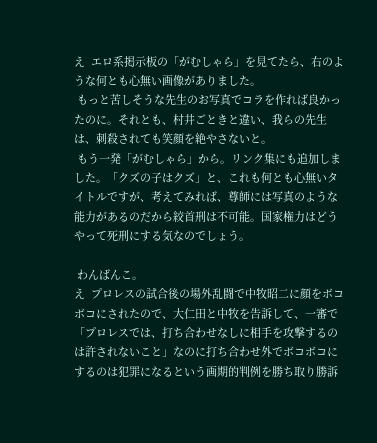え  エロ系掲示板の「がむしゃら」を見てたら、右のような何とも心無い画像がありました。
 もっと苦しそうな先生のお写真でコラを作れば良かったのに。それとも、村井ごときと違い、我らの先生は、刺殺されても笑顔を絶やさないと。
 もう一発「がむしゃら」から。リンク集にも追加しました。「クズの子はクズ」と、これも何とも心無いタイトルですが、考えてみれば、尊師には写真のような能力があるのだから絞首刑は不可能。国家権力はどうやって死刑にする気なのでしょう。

 わんばんこ。
え  プロレスの試合後の場外乱闘で中牧昭二に顔をボコボコにされたので、大仁田と中牧を告訴して、一審で「プロレスでは、打ち合わせなしに相手を攻撃するのは許されないこと」なのに打ち合わせ外でボコボコにするのは犯罪になるという画期的判例を勝ち取り勝訴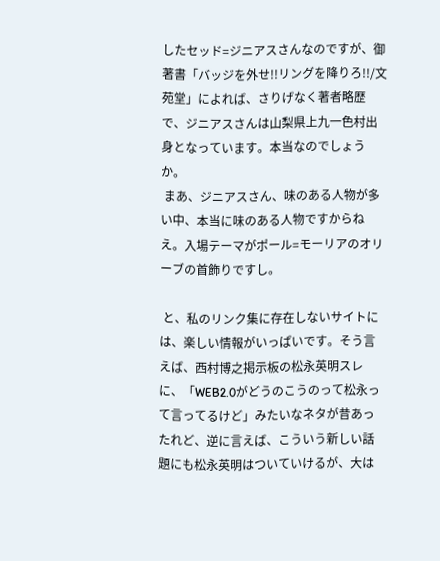したセッド=ジニアスさんなのですが、御著書「バッジを外せ!!リングを降りろ!!/文苑堂」によれば、さりげなく著者略歴で、ジニアスさんは山梨県上九一色村出身となっています。本当なのでしょうか。
 まあ、ジニアスさん、味のある人物が多い中、本当に味のある人物ですからねえ。入場テーマがポール=モーリアのオリーブの首飾りですし。

 と、私のリンク集に存在しないサイトには、楽しい情報がいっぱいです。そう言えば、西村博之掲示板の松永英明スレに、「WEB2.0がどうのこうのって松永って言ってるけど」みたいなネタが昔あったれど、逆に言えば、こういう新しい話題にも松永英明はついていけるが、大は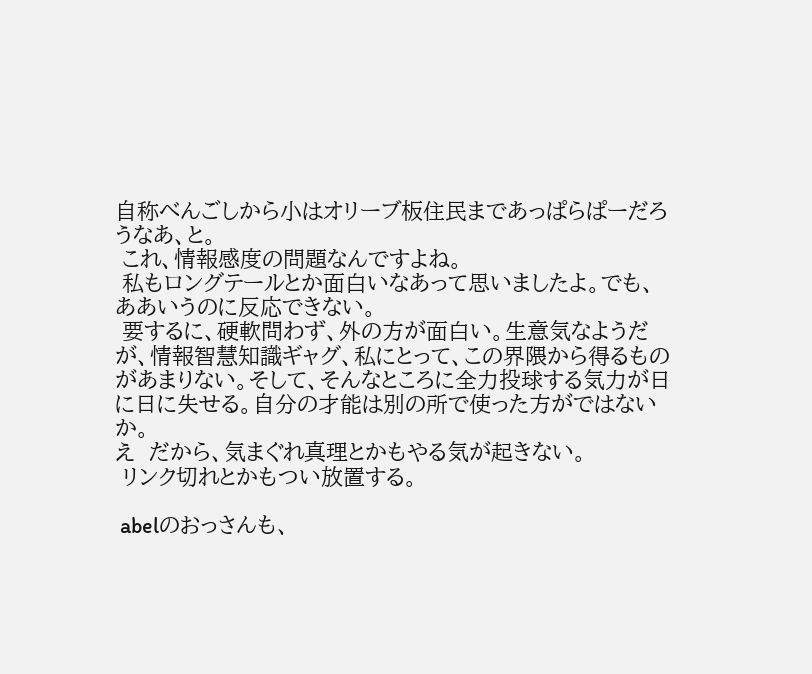自称べんごしから小はオリーブ板住民まであっぱらぱーだろうなあ、と。
 これ、情報感度の問題なんですよね。
 私もロングテールとか面白いなあって思いましたよ。でも、ああいうのに反応できない。
 要するに、硬軟問わず、外の方が面白い。生意気なようだが、情報智慧知識ギャグ、私にとって、この界隈から得るものがあまりない。そして、そんなところに全力投球する気力が日に日に失せる。自分の才能は別の所で使った方がではないか。
え  だから、気まぐれ真理とかもやる気が起きない。
 リンク切れとかもつい放置する。

 abelのおっさんも、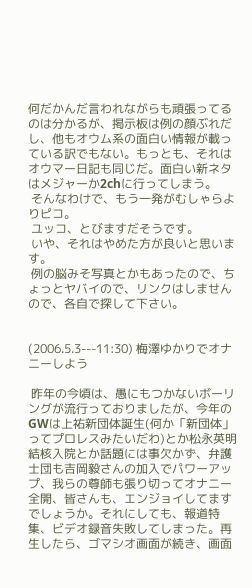何だかんだ言われながらも頑張ってるのは分かるが、掲示板は例の顔ぶれだし、他もオウム系の面白い情報が載っている訳でもない。もっとも、それはオウマー日記も同じだ。面白い新ネタはメジャーか2chに行ってしまう。
 そんなわけで、もう一発がむしゃらよりピコ。
 ユッコ、とびますだそうです。
 いや、それはやめた方が良いと思います。
 例の脳みそ写真とかもあったので、ちょっとヤバイので、リンクはしませんので、各自で探して下さい。


(2006.5.3---11:30) 梅澤ゆかりでオナニーしよう

 昨年の今頃は、愚にもつかないボーリングが流行っておりましたが、今年のGWは上祐新団体誕生(何か「新団体」ってプロレスみたいだわ)とか松永英明結核入院とか話題には事欠かず、弁護士団も吉岡毅さんの加入でパワーアップ、我らの尊師も張り切ってオナニー全開、皆さんも、エンジョイしてますでしょうか。それにしても、報道特集、ビデオ録音失敗してしまった。再生したら、ゴマシオ画面が続き、画面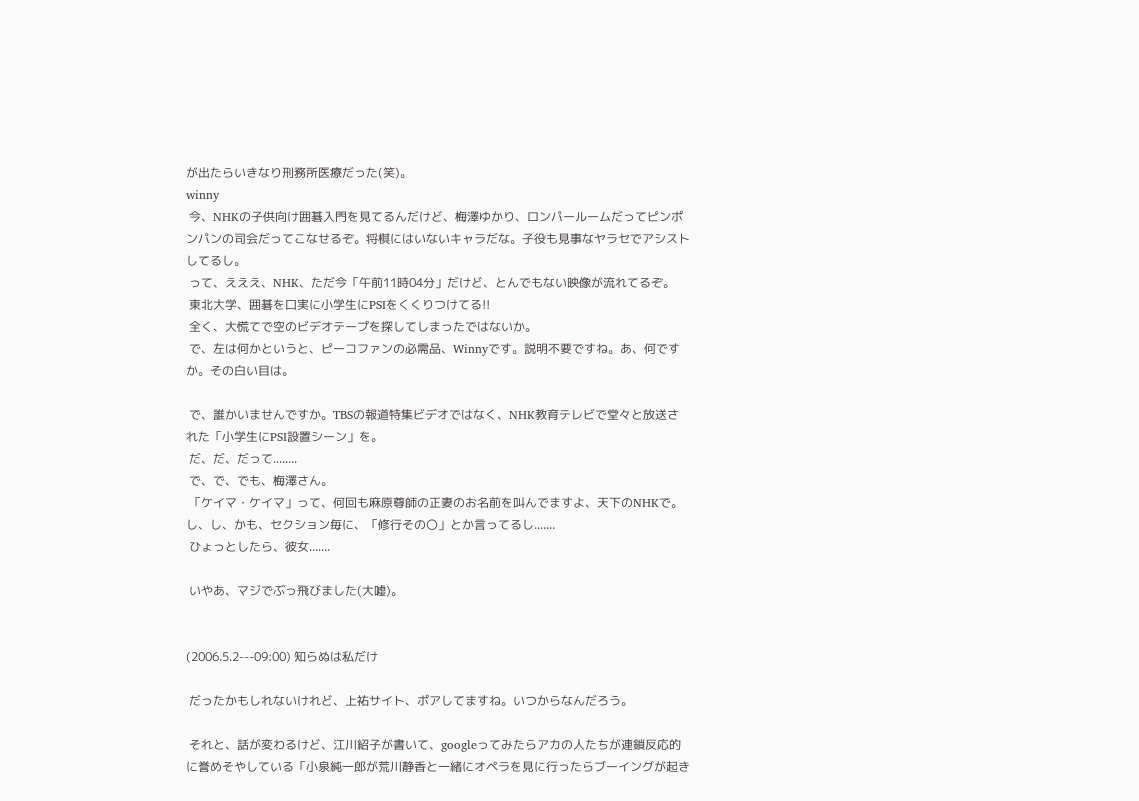が出たらいきなり刑務所医療だった(笑)。
winny
 今、NHKの子供向け囲碁入門を見てるんだけど、梅澤ゆかり、ロンパールームだってピンポンパンの司会だってこなせるぞ。将棋にはいないキャラだな。子役も見事なヤラセでアシストしてるし。
 って、えええ、NHK、ただ今「午前11時04分」だけど、とんでもない映像が流れてるぞ。
 東北大学、囲碁を口実に小学生にPSIをくくりつけてる!!
 全く、大慌てで空のビデオテープを探してしまったではないか。
 で、左は何かというと、ピーコファンの必需品、Winnyです。説明不要ですね。あ、何ですか。その白い目は。

 で、誰かいませんですか。TBSの報道特集ビデオではなく、NHK教育テレビで堂々と放送された「小学生にPSI設置シーン」を。
 だ、だ、だって........
 で、で、でも、梅澤さん。
 「ケイマ・ケイマ」って、何回も麻原尊師の正妻のお名前を叫んでますよ、天下のNHKで。し、し、かも、セクション毎に、「修行その〇」とか言ってるし.......
 ひょっとしたら、彼女.......

 いやあ、マジでぶっ飛びました(大嘘)。


(2006.5.2---09:00) 知らぬは私だけ

 だったかもしれないけれど、上祐サイト、ポアしてますね。いつからなんだろう。

 それと、話が変わるけど、江川紹子が書いて、googleってみたらアカの人たちが連鎖反応的に誉めそやしている「小泉純一郎が荒川静香と一緒にオペラを見に行ったらブーイングが起き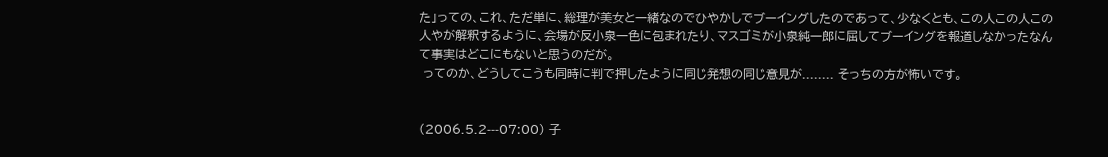た」っての、これ、ただ単に、総理が美女と一緒なのでひやかしでブーイングしたのであって、少なくとも、この人この人この人やが解釈するように、会場が反小泉一色に包まれたり、マスゴミが小泉純一郎に屈してブーイングを報道しなかったなんて事実はどこにもないと思うのだが。
 ってのか、どうしてこうも同時に判で押したように同じ発想の同じ意見が........ そっちの方が怖いです。


(2006.5.2---07:00) 子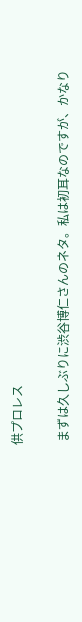供プロレス

 まずは久しぶりに渋谷博仁さんのネタ。私は初耳なのですが、かなり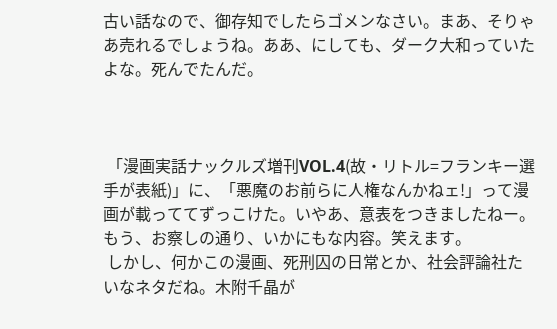古い話なので、御存知でしたらゴメンなさい。まあ、そりゃあ売れるでしょうね。ああ、にしても、ダーク大和っていたよな。死んでたんだ。



 「漫画実話ナックルズ増刊VOL.4(故・リトル=フランキー選手が表紙)」に、「悪魔のお前らに人権なんかねェ!」って漫画が載っててずっこけた。いやあ、意表をつきましたねー。もう、お察しの通り、いかにもな内容。笑えます。
 しかし、何かこの漫画、死刑囚の日常とか、社会評論社たいなネタだね。木附千晶が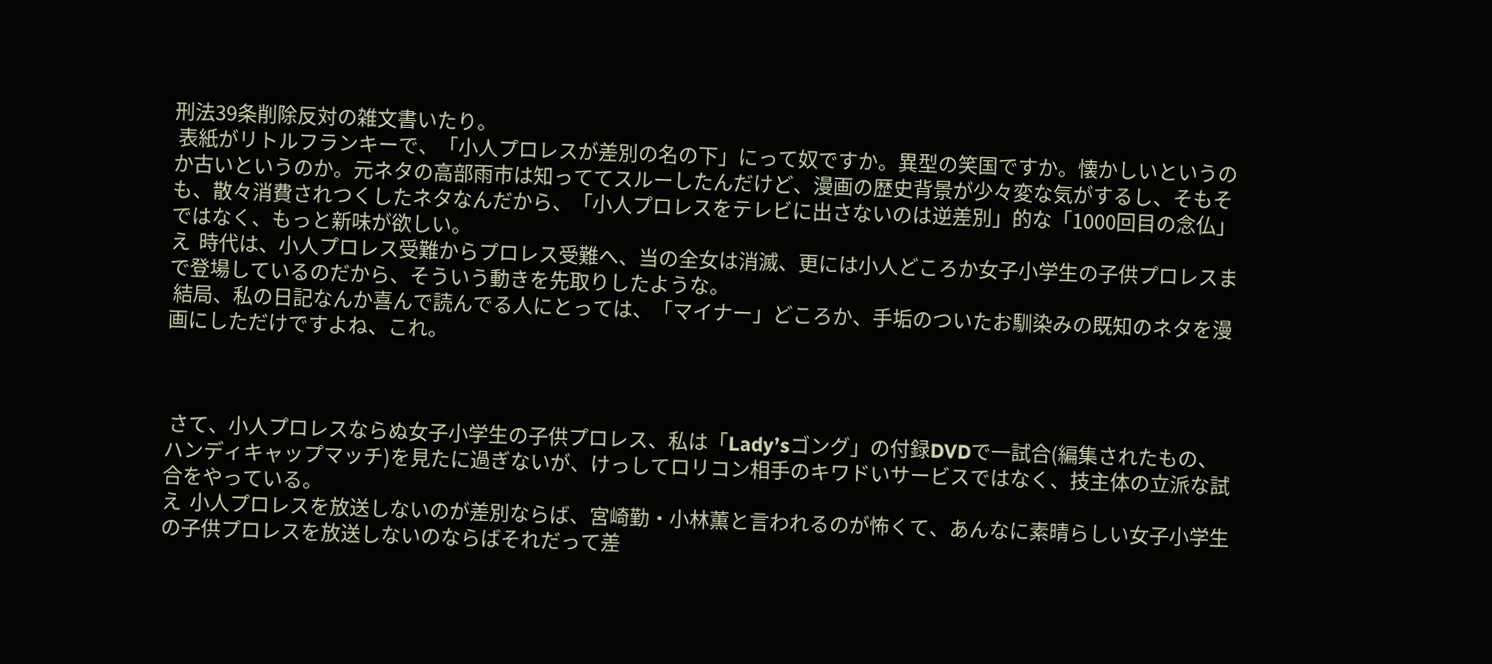刑法39条削除反対の雑文書いたり。
 表紙がリトルフランキーで、「小人プロレスが差別の名の下」にって奴ですか。異型の笑国ですか。懐かしいというのか古いというのか。元ネタの高部雨市は知っててスルーしたんだけど、漫画の歴史背景が少々変な気がするし、そもそも、散々消費されつくしたネタなんだから、「小人プロレスをテレビに出さないのは逆差別」的な「1000回目の念仏」ではなく、もっと新味が欲しい。
え  時代は、小人プロレス受難からプロレス受難へ、当の全女は消滅、更には小人どころか女子小学生の子供プロレスまで登場しているのだから、そういう動きを先取りしたような。
 結局、私の日記なんか喜んで読んでる人にとっては、「マイナー」どころか、手垢のついたお馴染みの既知のネタを漫画にしただけですよね、これ。



 さて、小人プロレスならぬ女子小学生の子供プロレス、私は「Lady’sゴング」の付録DVDで一試合(編集されたもの、ハンディキャップマッチ)を見たに過ぎないが、けっしてロリコン相手のキワドいサービスではなく、技主体の立派な試合をやっている。
え  小人プロレスを放送しないのが差別ならば、宮崎勤・小林薫と言われるのが怖くて、あんなに素晴らしい女子小学生の子供プロレスを放送しないのならばそれだって差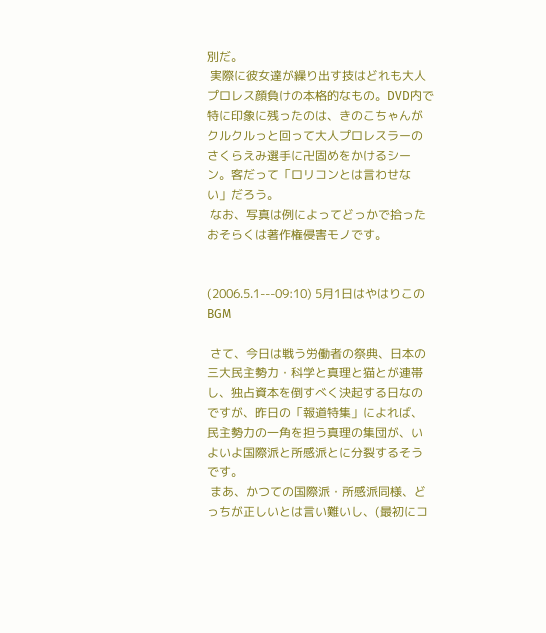別だ。
 実際に彼女達が繰り出す技はどれも大人プロレス顔負けの本格的なもの。DVD内で特に印象に残ったのは、きのこちゃんがクルクルっと回って大人プロレスラーのさくらえみ選手に卍固めをかけるシーン。客だって「ロリコンとは言わせない」だろう。
 なお、写真は例によってどっかで拾ったおそらくは著作権侵害モノです。


(2006.5.1---09:10) 5月1日はやはりこのBGM

 さて、今日は戦う労働者の祭典、日本の三大民主勢力・科学と真理と猫とが連帯し、独占資本を倒すべく決起する日なのですが、昨日の「報道特集」によれば、民主勢力の一角を担う真理の集団が、いよいよ国際派と所感派とに分裂するそうです。
 まあ、かつての国際派・所感派同様、どっちが正しいとは言い難いし、(最初にコ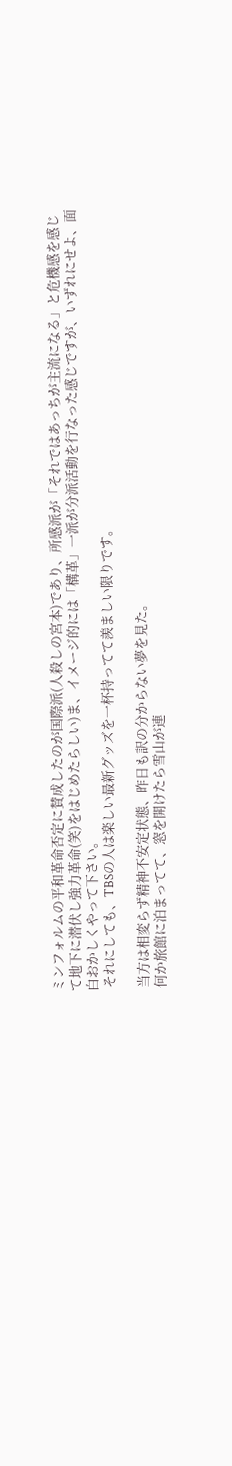ミンフォルムの平和革命否定に賛成したのが国際派(人殺しの宮本)であり、所感派が「それではあっちが主流になる」と危機感を感じて地下に潜伏し強力革命(笑)をはじめたらしい)ま、イメージ的には「構革」一派が分派活動を行なった感じですが、いずれにせよ、面白おかしくやって下さい。
 それにしても、TBSの人は楽しい最新グッズを一杯持ってて羨ましい限りです。

 当方は相変らず精神不安定状態、昨日も訳の分からない夢を見た。
 何か旅館に泊まってて、窓を開けたら雪山が連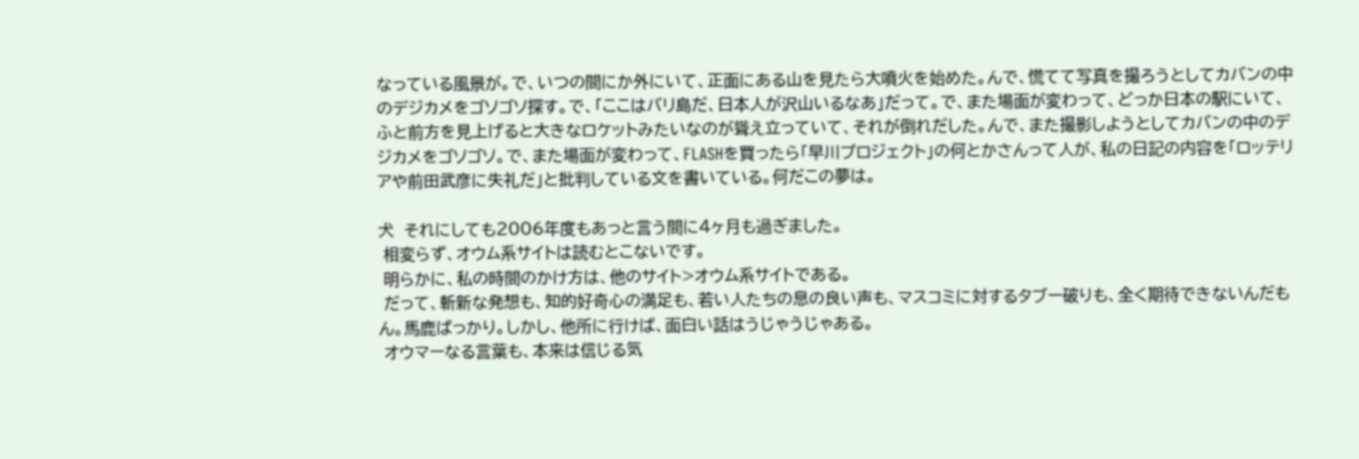なっている風景が。で、いつの間にか外にいて、正面にある山を見たら大噴火を始めた。んで、慌てて写真を撮ろうとしてカバンの中のデジカメをゴソゴソ探す。で、「ここはバリ島だ、日本人が沢山いるなあ」だって。で、また場面が変わって、どっか日本の駅にいて、ふと前方を見上げると大きなロケットみたいなのが聳え立っていて、それが倒れだした。んで、また撮影しようとしてカバンの中のデジカメをゴソゴソ。で、また場面が変わって、FLASHを買ったら「早川プロジェクト」の何とかさんって人が、私の日記の内容を「ロッテリアや前田武彦に失礼だ」と批判している文を書いている。何だこの夢は。

犬  それにしても2006年度もあっと言う間に4ヶ月も過ぎました。
 相変らず、オウム系サイトは読むとこないです。
 明らかに、私の時間のかけ方は、他のサイト>オウム系サイトである。
 だって、斬新な発想も、知的好奇心の満足も、若い人たちの息の良い声も、マスコミに対するタブー破りも、全く期待できないんだもん。馬鹿ばっかり。しかし、他所に行けば、面白い話はうじゃうじゃある。
 オウマーなる言葉も、本来は信じる気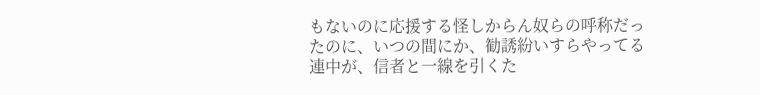もないのに応援する怪しからん奴らの呼称だったのに、いつの間にか、勧誘紛いすらやってる連中が、信者と一線を引くた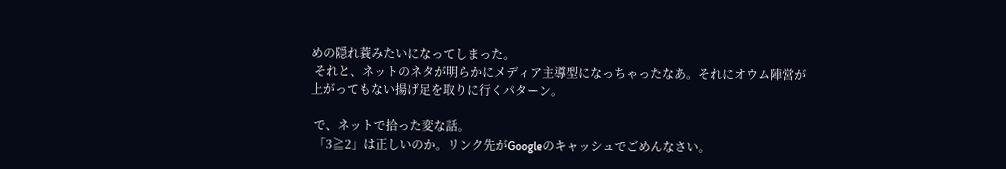めの隠れ蓑みたいになってしまった。
 それと、ネットのネタが明らかにメディア主導型になっちゃったなあ。それにオウム陣営が上がってもない揚げ足を取りに行くパターン。

 で、ネットで拾った変な話。
 「3≧2」は正しいのか。リンク先がGoogleのキャッシュでごめんなさい。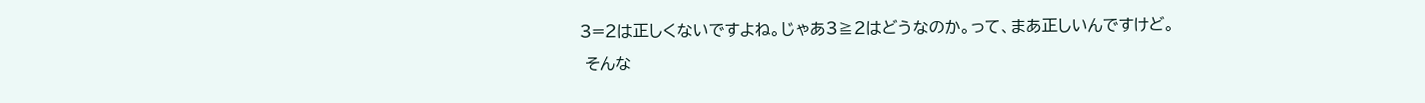3=2は正しくないですよね。じゃあ3≧2はどうなのか。って、まあ正しいんですけど。
 そんな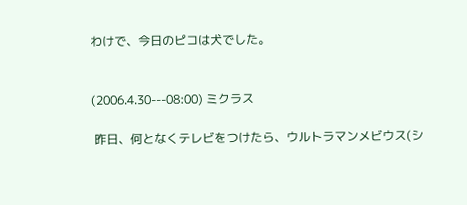わけで、今日のピコは犬でした。


(2006.4.30---08:00) ミクラス

 昨日、何となくテレビをつけたら、ウルトラマンメビウス(シ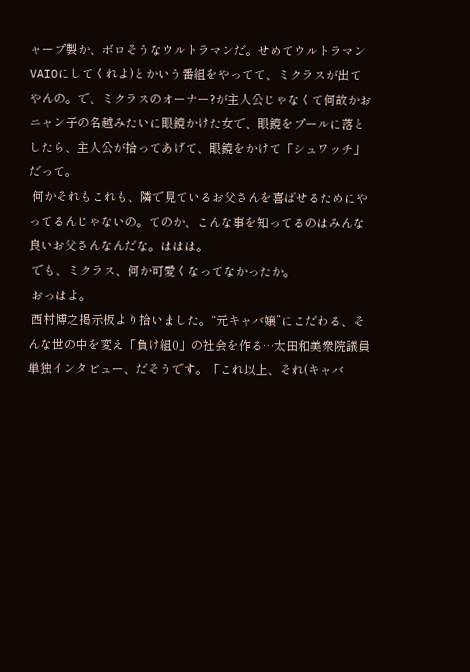ャープ製か、ボロそうなウルトラマンだ。せめてウルトラマンVAIOにしてくれよ)とかいう番組をやってて、ミクラスが出てやんの。で、ミクラスのオーナー?が主人公じゃなくて何故かおニャン子の名越みたいに眼鏡かけた女で、眼鏡をプールに落としたら、主人公が拾ってあげて、眼鏡をかけて「シュワッチ」だって。
 何かそれもこれも、隣で見ているお父さんを喜ばせるためにやってるんじゃないの。てのか、こんな事を知ってるのはみんな良いお父さんなんだな。ははは。
 でも、ミクラス、何か可愛くなってなかったか。
 おっはよ。
 西村博之掲示板より拾いました。“元キャバ嬢”にこだわる、そんな世の中を変え「負け組0」の社会を作る…太田和美衆院議員単独インタビュー、だそうです。「これ以上、それ(キャバ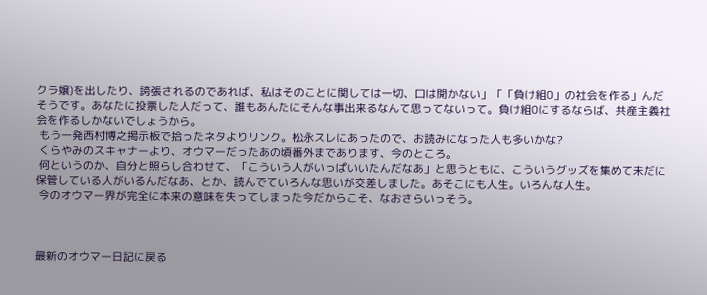クラ嬢)を出したり、誇張されるのであれば、私はそのことに関しては一切、口は開かない」「「負け組0」の社会を作る」んだそうです。あなたに投票した人だって、誰もあんたにそんな事出来るなんて思ってないって。負け組0にするならば、共産主義社会を作るしかないでしょうから。
 もう一発西村博之掲示板で拾ったネタよりリンク。松永スレにあったので、お読みになった人も多いかな?
 くらやみのスキャナーより、オウマーだったあの頃番外まであります、今のところ。
 何というのか、自分と照らし合わせて、「こういう人がいっぱいいたんだなあ」と思うともに、こういうグッズを集めて未だに保管している人がいるんだなあ、とか、読んでていろんな思いが交差しました。あそこにも人生。いろんな人生。
 今のオウマー界が完全に本来の意味を失ってしまった今だからこそ、なおさらいっそう。



最新のオウマー日記に戻る